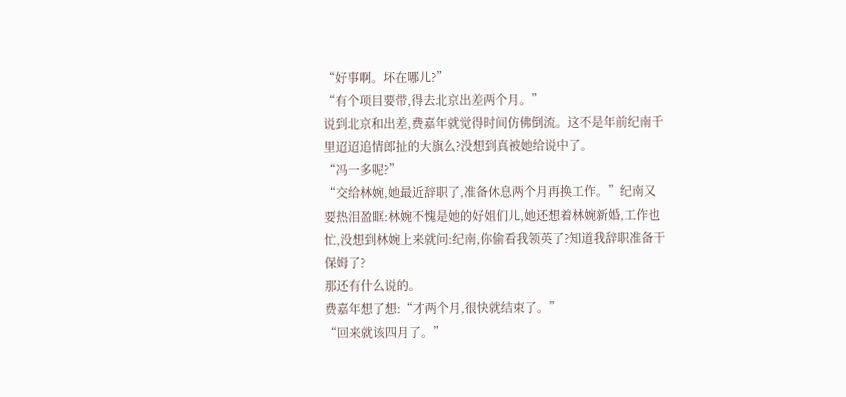“好事啊。坏在哪儿?”
“有个项目要带,得去北京出差两个月。”
说到北京和出差,费嘉年就觉得时间仿佛倒流。这不是年前纪南千里迢迢追情郎扯的大旗么?没想到真被她给说中了。
“冯一多呢?”
“交给林婉,她最近辞职了,准备休息两个月再换工作。”纪南又要热泪盈眶:林婉不愧是她的好姐们儿,她还想着林婉新婚,工作也忙,没想到林婉上来就问:纪南,你偷看我领英了?知道我辞职准备干保姆了?
那还有什么说的。
费嘉年想了想:“才两个月,很快就结束了。”
“回来就该四月了。”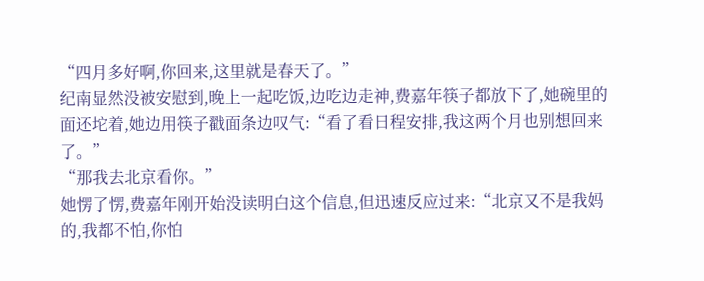“四月多好啊,你回来,这里就是春天了。”
纪南显然没被安慰到,晚上一起吃饭,边吃边走神,费嘉年筷子都放下了,她碗里的面还坨着,她边用筷子戳面条边叹气:“看了看日程安排,我这两个月也别想回来了。”
“那我去北京看你。”
她愣了愣,费嘉年刚开始没读明白这个信息,但迅速反应过来:“北京又不是我妈的,我都不怕,你怕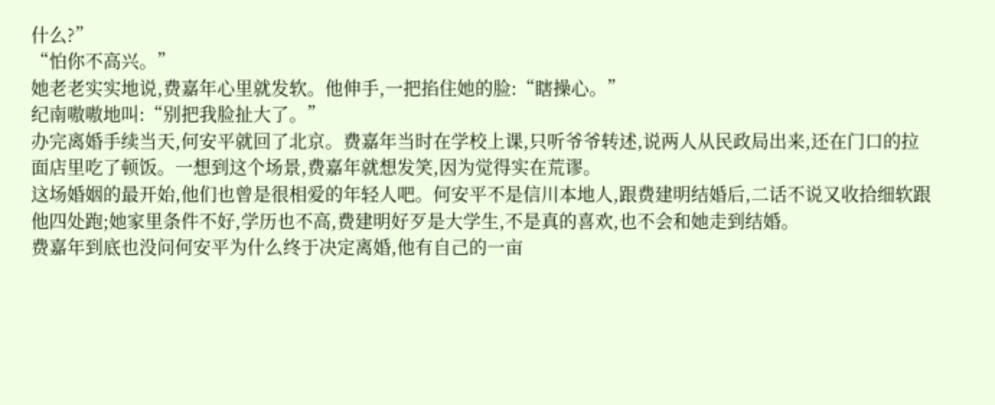什么?”
“怕你不高兴。”
她老老实实地说,费嘉年心里就发软。他伸手,一把掐住她的脸:“瞎操心。”
纪南嗷嗷地叫:“别把我脸扯大了。”
办完离婚手续当天,何安平就回了北京。费嘉年当时在学校上课,只听爷爷转述,说两人从民政局出来,还在门口的拉面店里吃了顿饭。一想到这个场景,费嘉年就想发笑,因为觉得实在荒谬。
这场婚姻的最开始,他们也曾是很相爱的年轻人吧。何安平不是信川本地人,跟费建明结婚后,二话不说又收拾细软跟他四处跑;她家里条件不好,学历也不高,费建明好歹是大学生,不是真的喜欢,也不会和她走到结婚。
费嘉年到底也没问何安平为什么终于决定离婚,他有自己的一亩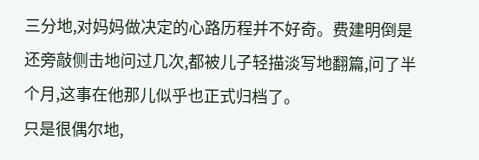三分地,对妈妈做决定的心路历程并不好奇。费建明倒是还旁敲侧击地问过几次,都被儿子轻描淡写地翻篇,问了半个月,这事在他那儿似乎也正式归档了。
只是很偶尔地,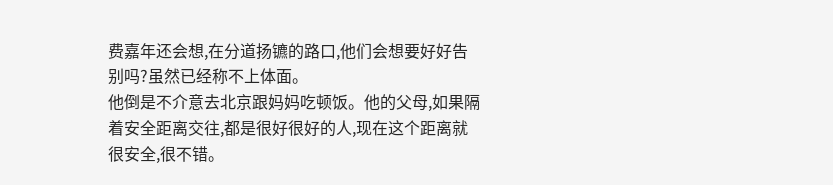费嘉年还会想,在分道扬镳的路口,他们会想要好好告别吗?虽然已经称不上体面。
他倒是不介意去北京跟妈妈吃顿饭。他的父母,如果隔着安全距离交往,都是很好很好的人,现在这个距离就很安全,很不错。